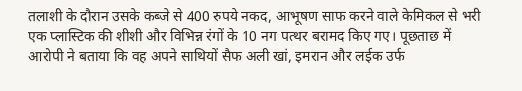तलाशी के दौरान उसके कब्जे से 400 रुपये नकद, आभूषण साफ करने वाले केमिकल से भरी एक प्लास्टिक की शीशी और विभिन्न रंगों के 10 नग पत्थर बरामद किए गए। पूछताछ में आरोपी ने बताया कि वह अपने साथियों सैफ अली खां, इमरान और लईक उर्फ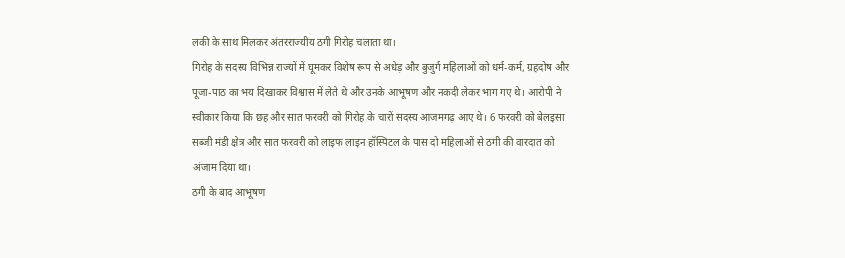लकी के साथ मिलकर अंतरराज्यीय ठगी गिरोह चलाता था।
गिरोह के सदस्य विभिन्न राज्यों में घूमकर विशेष रूप से अधेड़ और बुजुर्ग महिलाओं को धर्म-कर्म, ग्रहदोष और पूजा-पाठ का भय दिखाकर विश्वास में लेते थे और उनके आभूषण और नकदी लेकर भाग गए थे। आरोपी ने स्वीकार किया कि छह और सात फरवरी को गिरोह के चारों सदस्य आजमगढ़ आए थे। 6 फरवरी को बेलइसा सब्जी मंडी क्षेत्र और सात फरवरी को लाइफ लाइन हॉस्पिटल के पास दो महिलाओं से ठगी की वारदात को अंजाम दिया था।
ठगी के बाद आभूषण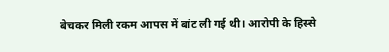बेचकर मिली रकम आपस में बांट ली गई थी। आरोपी के हिस्से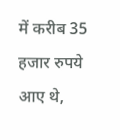में करीब 35 हजार रुपये आए थे,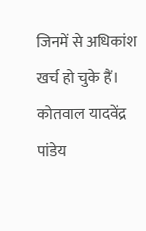जिनमें से अधिकांश खर्च हो चुके हैं। कोतवाल यादवेंद्र पांडेय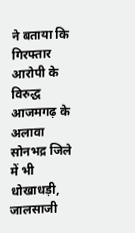ने बताया कि गिरफ्तार आरोपी के विरुद्ध आजमगढ़ के अलावा सोनभद्र जिले में भी धोखाधड़ी, जालसाजी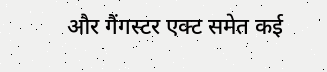और गैंगस्टर एक्ट समेत कई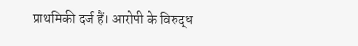प्राथमिकी दर्ज हैं। आरोपी के विरुद्ध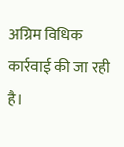अग्रिम विधिक कार्रवाई की जा रही है।